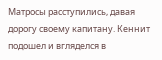Матросы расступились, давая дорогу своему капитану. Кеннит подошел и вгляделся в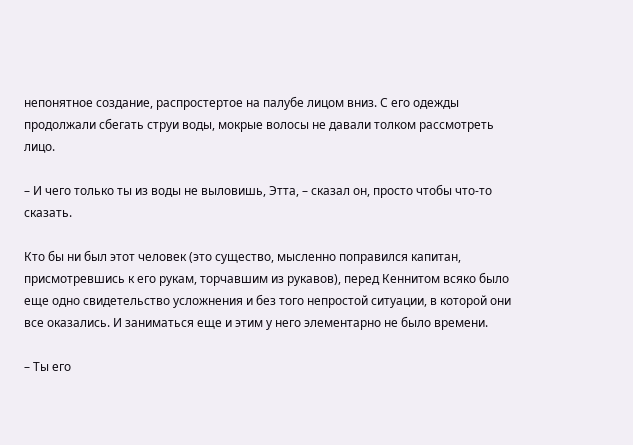непонятное создание, распростертое на палубе лицом вниз. С его одежды продолжали сбегать струи воды, мокрые волосы не давали толком рассмотреть лицо.

– И чего только ты из воды не выловишь, Этта, – сказал он, просто чтобы что-то сказать.

Кто бы ни был этот человек (это существо, мысленно поправился капитан, присмотревшись к его рукам, торчавшим из рукавов), перед Кеннитом всяко было еще одно свидетельство усложнения и без того непростой ситуации, в которой они все оказались. И заниматься еще и этим у него элементарно не было времени.

– Ты его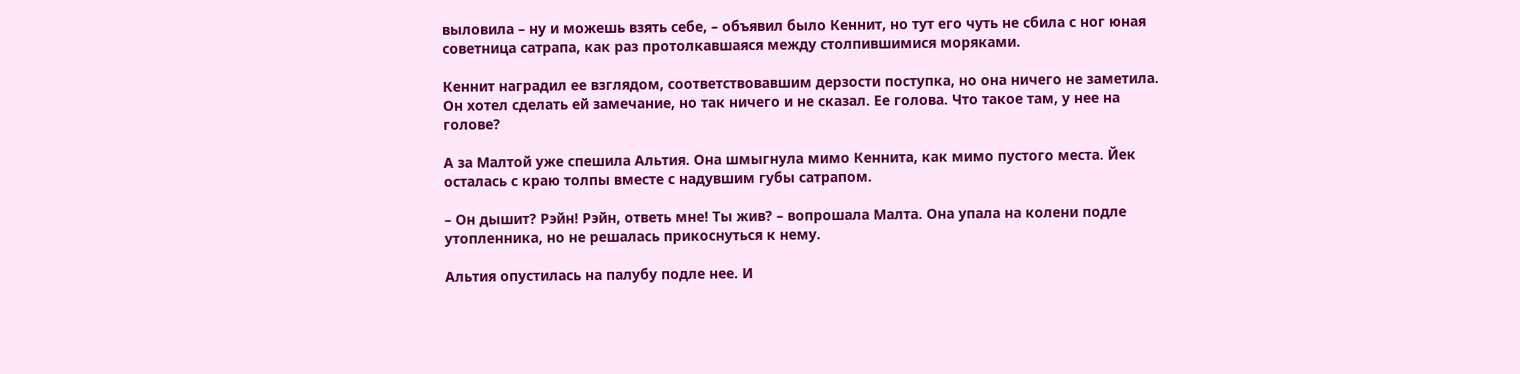выловила – ну и можешь взять себе, – объявил было Кеннит, но тут его чуть не сбила с ног юная советница сатрапа, как раз протолкавшаяся между столпившимися моряками.

Кеннит наградил ее взглядом, соответствовавшим дерзости поступка, но она ничего не заметила. Он хотел сделать ей замечание, но так ничего и не сказал. Ее голова. Что такое там, у нее на голове?

А за Малтой уже спешила Альтия. Она шмыгнула мимо Кеннита, как мимо пустого места. Йек осталась с краю толпы вместе с надувшим губы сатрапом.

– Он дышит? Рэйн! Рэйн, ответь мне! Ты жив? – вопрошала Малта. Она упала на колени подле утопленника, но не решалась прикоснуться к нему.

Альтия опустилась на палубу подле нее. И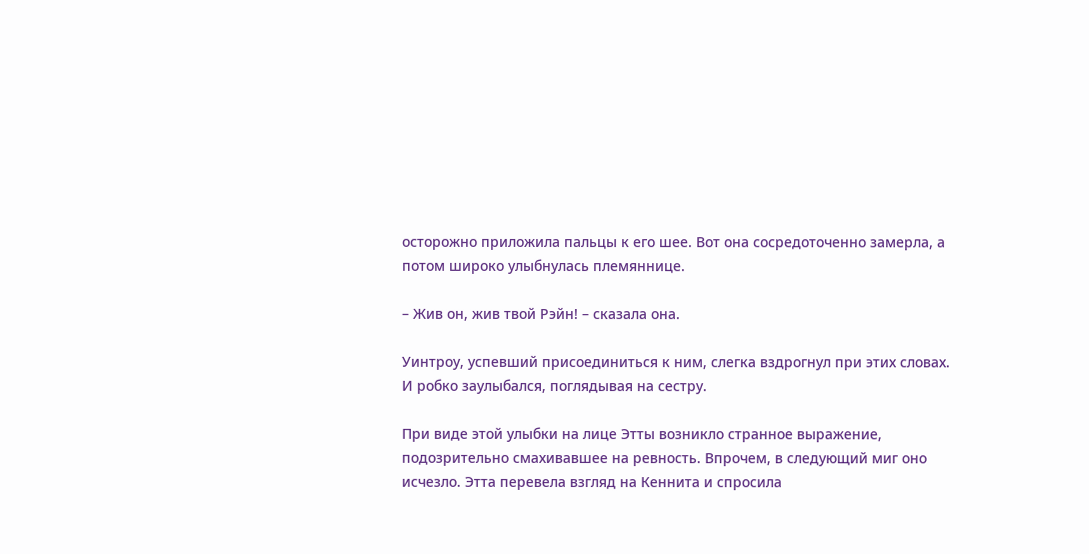осторожно приложила пальцы к его шее. Вот она сосредоточенно замерла, а потом широко улыбнулась племяннице.

– Жив он, жив твой Рэйн! – сказала она.

Уинтроу, успевший присоединиться к ним, слегка вздрогнул при этих словах. И робко заулыбался, поглядывая на сестру.

При виде этой улыбки на лице Этты возникло странное выражение, подозрительно смахивавшее на ревность. Впрочем, в следующий миг оно исчезло. Этта перевела взгляд на Кеннита и спросила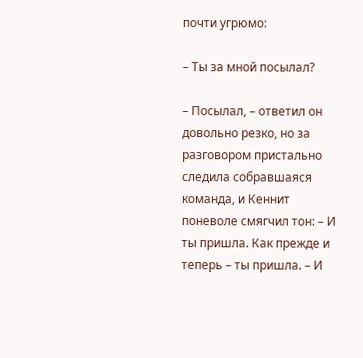почти угрюмо:

– Ты за мной посылал?

– Посылал, – ответил он довольно резко, но за разговором пристально следила собравшаяся команда, и Кеннит поневоле смягчил тон: – И ты пришла. Как прежде и теперь – ты пришла. – И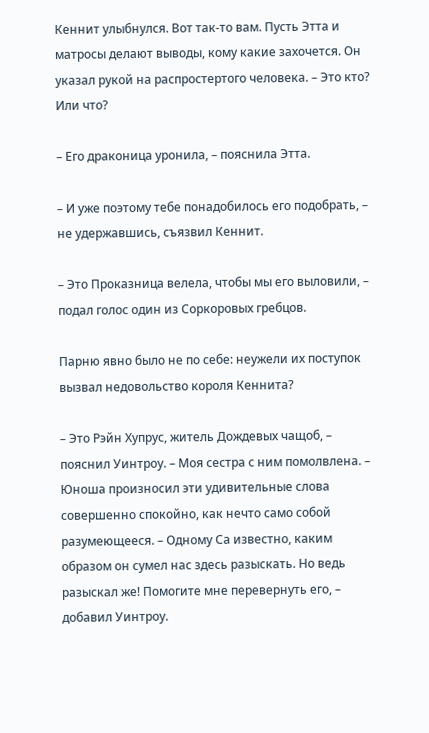Кеннит улыбнулся. Вот так-то вам. Пусть Этта и матросы делают выводы, кому какие захочется. Он указал рукой на распростертого человека. – Это кто? Или что?

– Его драконица уронила, – пояснила Этта.

– И уже поэтому тебе понадобилось его подобрать, – не удержавшись, съязвил Кеннит.

– Это Проказница велела, чтобы мы его выловили, – подал голос один из Соркоровых гребцов.

Парню явно было не по себе: неужели их поступок вызвал недовольство короля Кеннита?

– Это Рэйн Хупрус, житель Дождевых чащоб, – пояснил Уинтроу. – Моя сестра с ним помолвлена. – Юноша произносил эти удивительные слова совершенно спокойно, как нечто само собой разумеющееся. – Одному Са известно, каким образом он сумел нас здесь разыскать. Но ведь разыскал же! Помогите мне перевернуть его, – добавил Уинтроу.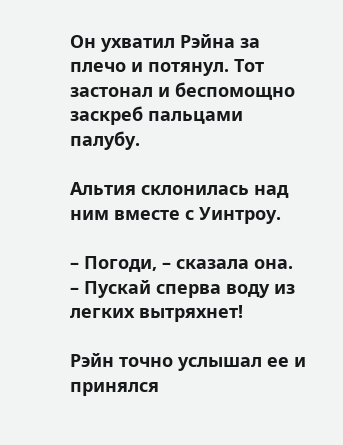Он ухватил Рэйна за плечо и потянул. Тот застонал и беспомощно заскреб пальцами палубу.

Альтия склонилась над ним вместе с Уинтроу.

– Погоди, – сказала она. – Пускай сперва воду из легких вытряхнет!

Рэйн точно услышал ее и принялся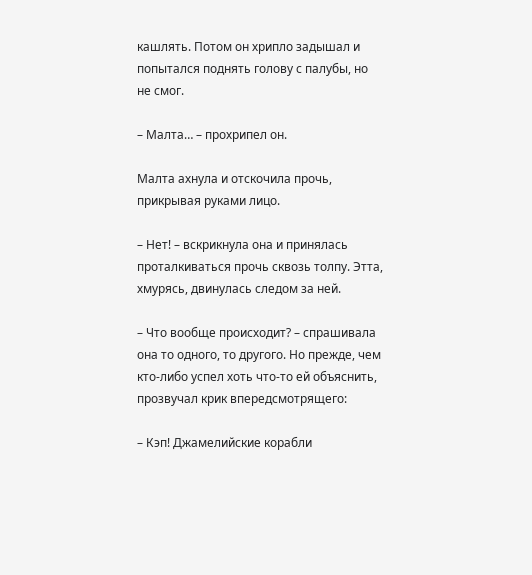кашлять. Потом он хрипло задышал и попытался поднять голову с палубы, но не смог.

– Малта… – прохрипел он.

Малта ахнула и отскочила прочь, прикрывая руками лицо.

– Нет! – вскрикнула она и принялась проталкиваться прочь сквозь толпу. Этта, хмурясь, двинулась следом за ней.

– Что вообще происходит? – спрашивала она то одного, то другого. Но прежде, чем кто-либо успел хоть что-то ей объяснить, прозвучал крик впередсмотрящего:

– Кэп! Джамелийские корабли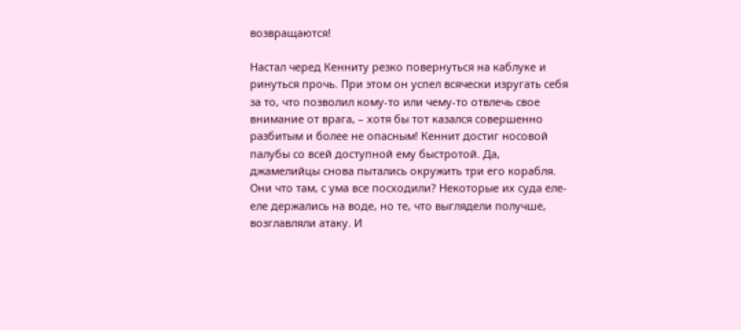возвращаются!

Настал черед Кенниту резко повернуться на каблуке и ринуться прочь. При этом он успел всячески изругать себя за то, что позволил кому-то или чему-то отвлечь свое внимание от врага, – хотя бы тот казался совершенно разбитым и более не опасным! Кеннит достиг носовой палубы со всей доступной ему быстротой. Да, джамелийцы снова пытались окружить три его корабля. Они что там, с ума все посходили? Некоторые их суда еле-еле держались на воде, но те, что выглядели получше, возглавляли атаку. И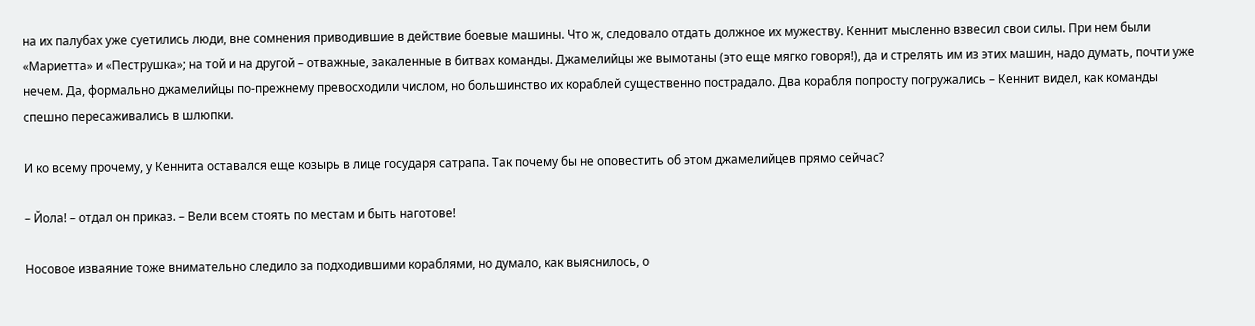на их палубах уже суетились люди, вне сомнения приводившие в действие боевые машины. Что ж, следовало отдать должное их мужеству. Кеннит мысленно взвесил свои силы. При нем были «Мариетта» и «Пеструшка»; на той и на другой – отважные, закаленные в битвах команды. Джамелийцы же вымотаны (это еще мягко говоря!), да и стрелять им из этих машин, надо думать, почти уже нечем. Да, формально джамелийцы по-прежнему превосходили числом, но большинство их кораблей существенно пострадало. Два корабля попросту погружались – Кеннит видел, как команды спешно пересаживались в шлюпки.

И ко всему прочему, у Кеннита оставался еще козырь в лице государя сатрапа. Так почему бы не оповестить об этом джамелийцев прямо сейчас?

– Йола! – отдал он приказ. – Вели всем стоять по местам и быть наготове!

Носовое изваяние тоже внимательно следило за подходившими кораблями, но думало, как выяснилось, о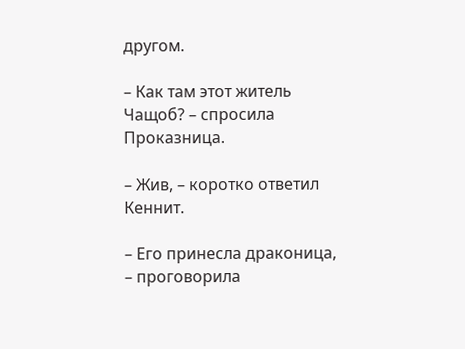другом.

– Как там этот житель Чащоб? – спросила Проказница.

– Жив, – коротко ответил Кеннит.

– Его принесла драконица, – проговорила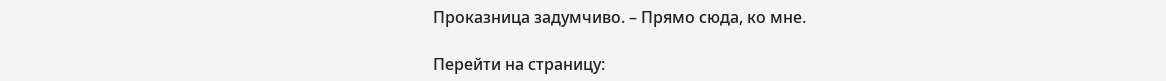Проказница задумчиво. – Прямо сюда, ко мне.

Перейти на страницу: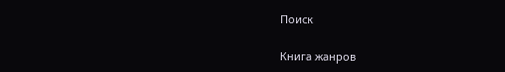Поиск

Книга жанров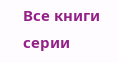Все книги серии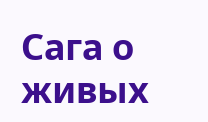Сага о живых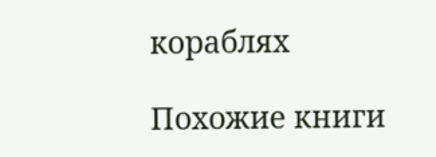кораблях

Похожие книги